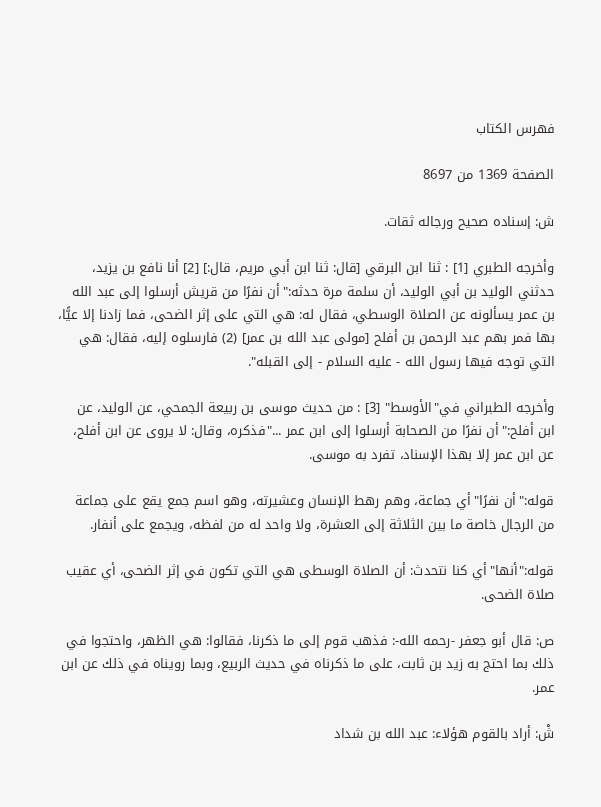فهرس الكتاب

الصفحة 1369 من 8697

ش: إسناده صحيح ورجاله ثقات.

وأخرجه الطبري [1] : ثنا ابن البرقي [قال: ثنا ابن أبي مريم، قال:] [2] أنا نافع بن يزيد، حدثني الوليد بن أبي الوليد، أن سلمة مرة حدثه:"أن نفرًا من قريش أرسلوا إلى عبد الله بن عمر يسألونه عن الصلاة الوسطي، فقال له: هي التي على إثر الضحى، فما زادنا إلا عيًّا، بها فمر بهم عبد الرحمن بن أفلح [مولى عبد الله بن عمر] (2) فارسلوه إليه، فقال: هي التي توجه فيها رسول الله - عليه السلام - إلى القبله".

وأخرجه الطبراني في"الأوسط" [3] : من حديث موسى بن ربيعة الجمحي، عن الوليد، عن ابن أفلح:"أن نفرًا من الصحابة أرسلوا إلى ابن عمر ..."فذكره، وقال: لا يروى عن ابن أفلح، عن ابن عمر إلا بهذا الإسناد، تفرد به موسى.

قوله:"أن نفرًا"أي جماعة، وهم رهط الإنسان وعشيرته، وهو اسم جمع يقع على جماعة من الرجال خاصة ما بين الثلاثة إلى العشرة، ولا واحد له من لفظه، ويجمع على أنفار.

قوله:"أنها"أي كنا نتحدث: أن الصلاة الوسطى هي التي تكون في إثر الضحى، أي عقيب صلاة الضحى.

ص: قال أبو جعفر -رحمه الله-: فذهب قوم إلى ما ذكرنا، فقالوا: هي الظهر، واحتجوا في ذلك بما احتج به زيد بن ثابت، على ما ذكرناه في حديث الربيع، وبما رويناه في ذلك عن ابن عمر.

شْ: أراد بالقوم هؤلاء: عبد الله بن شداد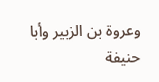وعروة بن الزبير وأبا حنيفة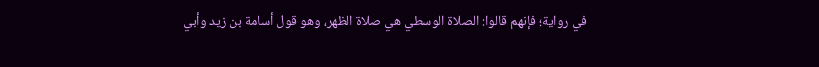في رواية؛ فإنهم قالوا: الصلاة الوسطي هي صلاة الظهر، وهو قول أسامة بن زيد وأبي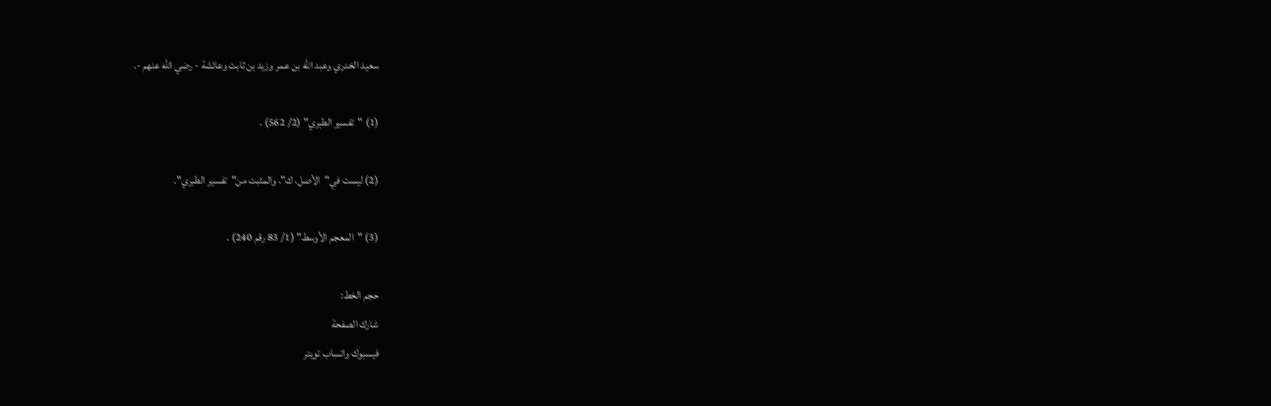سعيد الخدري وعبد الله بن عمر وزيد بن ثابت وعائشة - رضي الله عنهم -.

(1) "تفسير الطبري" (2/ 562) .

(2) ليست في"الأصل، ك"، والمثبت من"تفسير الطبري".

(3) "المعجم الأوسط" (1/ 83 رقم 240) .

حجم الخط:
شارك الصفحة
فيسبوك واتساب تويتر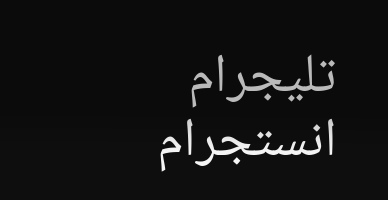تليجرام انستجرام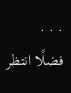. . .
فضلًا انتظر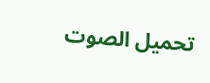تحميل الصوت